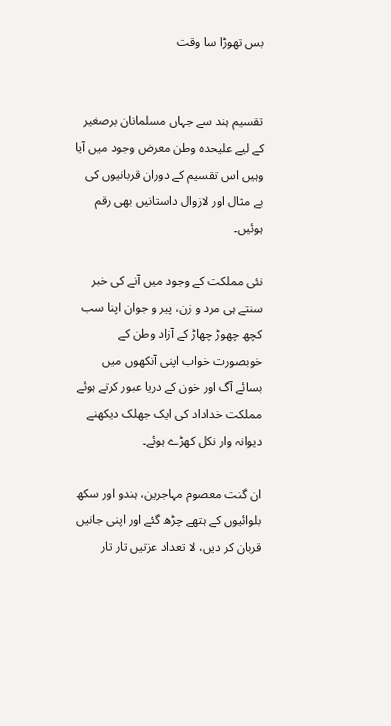بس تھوڑا سا وقت


تقسیم ہند سے جہاں مسلمانان برصغیر کے لیے علیحدہ وطن معرض وجود میں آیا وہیں اس تقسیم کے دوران قربانیوں کی بے مثال اور لازوال داستانیں بھی رقم ہوئیں۔

نئی مملکت کے وجود میں آنے کی خبر سنتے ہی مرد و زن، پیر و جوان اپنا سب کچھ چھوڑ چھاڑ کے آزاد وطن کے خوبصورت خواب اپنی آنکھوں میں بسائے آگ اور خون کے دریا عبور کرتے ہوئے مملکت خداداد کی ایک جھلک دیکھنے دیوانہ وار نکل کھڑے ہوئے۔

ان گنت معصوم مہاجرین، ہندو اور سکھ بلوائیوں کے ہتھے چڑھ گئے اور اپنی جانیں قربان کر دیں، لا تعداد عزتیں تار تار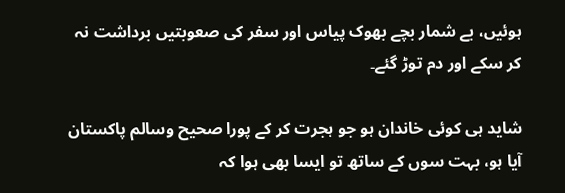ہوئیں، بے شمار بچے بھوک پیاس اور سفر کی صعوبتیں برداشت نہ کر سکے اور دم توڑ گئے۔

شاید ہی کوئی خاندان ہو جو ہجرت کر کے پورا صحیح وسالم پاکستان آیا ہو، بہت سوں کے ساتھ تو ایسا بھی ہوا کہ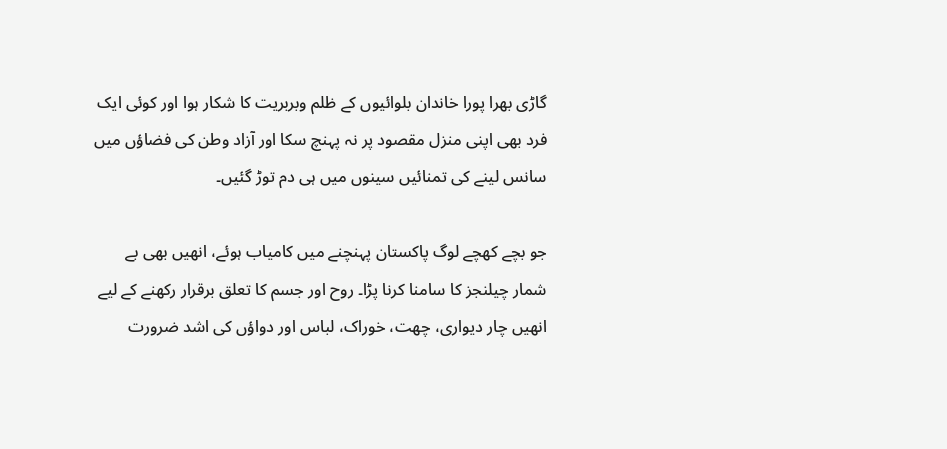گاڑی بھرا پورا خاندان بلوائیوں کے ظلم وبربریت کا شکار ہوا اور کوئی ایک فرد بھی اپنی منزل مقصود پر نہ پہنچ سکا اور آزاد وطن کی فضاؤں میں سانس لینے کی تمنائیں سینوں میں ہی دم توڑ گئیں۔

جو بچے کھچے لوگ پاکستان پہنچنے میں کامیاب ہوئے، انھیں بھی بے شمار چیلنجز کا سامنا کرنا پڑا۔ روح اور جسم کا تعلق برقرار رکھنے کے لیے انھیں چار دیواری، چھت، خوراک، لباس اور دواؤں کی اشد ضرورت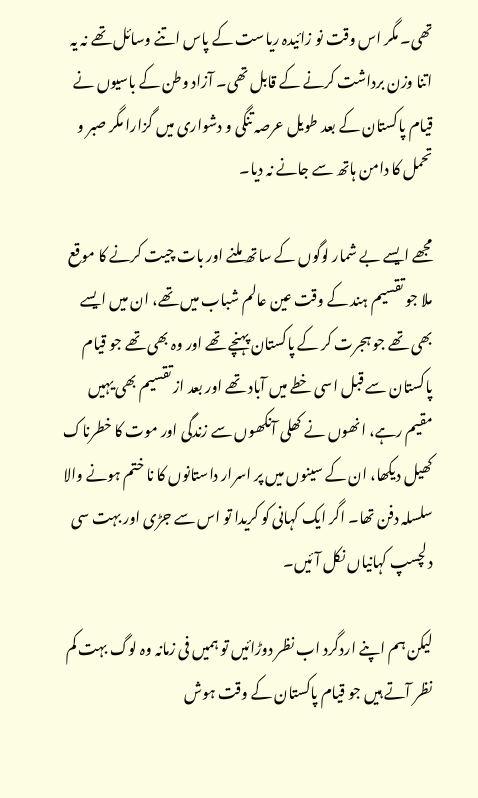تھی۔ مگر اس وقت نو زائیدہ ریاست کے پاس اتنے وسائل تھے نہ یہ اتنا وزن برداشت کرنے کے قابل تھی۔ آزاد وطن کے باسیوں نے قیام پاکستان کے بعد طویل عرصہ تنگی و دشواری میں گزارا مگر صبر و تحمل کا دامن ہاتھ سے جانے نہ دیا۔

مجھے ایسے بے شمار لوگوں کے ساتھ ملنے اور بات چیت کرنے کا موقع ملا جو تقسیم ہند کے وقت عین عالم شباب میں تھے، ان میں ایسے بھی تھے جو ہجرت کر کے پاکستان پہنچے تھے اور وہ بھی تھے جو قیام پاکستان سے قبل اسی خطے میں آباد تھے اور بعد از تقسیم بھی یہیں مقیم رہے، انھوں نے کھلی آنکھوں سے زندگی اور موت کا خطرناک کھیل دیکھا، ان کے سینوں میں پر اسرار داستانوں کا نا ختم ہونے والا سلسلہ دفن تھا۔ اگر ایک کہانی کو کریدا تو اس سے جڑی اور بہت سی دلچسپ کہانیاں نکل آئیں۔

لیکن ہم اپنے اردگرد اب نظر دوڑائیں تو ہمیں فی زمانہ وہ لوگ بہت کم نظر آتے ہیں جو قیام پاکستان کے وقت ہوش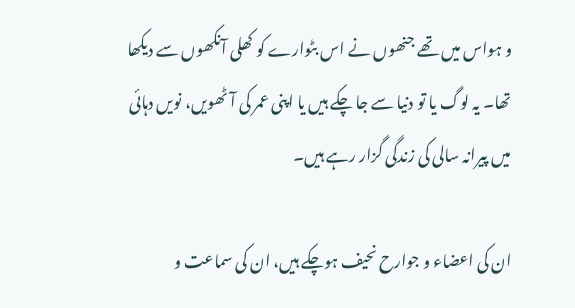و ہواس میں تھے جنھوں نے اس بٹوارے کو کھلی آنکھوں سے دیکھا تھا۔ یہ لوگ یا تو دنیا سے جا چکے ہیں یا اپنی عمر کی آٹھویں، نویں دہائی میں پیرانہ سالی کی زندگی گزار رہے ہیں۔

ان کی اعضاء و جوارح نحیف ہوچکے ہیں، ان کی سماعت و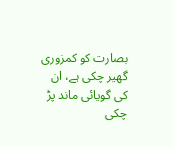بصارت کو کمزوری گھیر چکی ہے، ان کی گویائی ماند پڑ چکی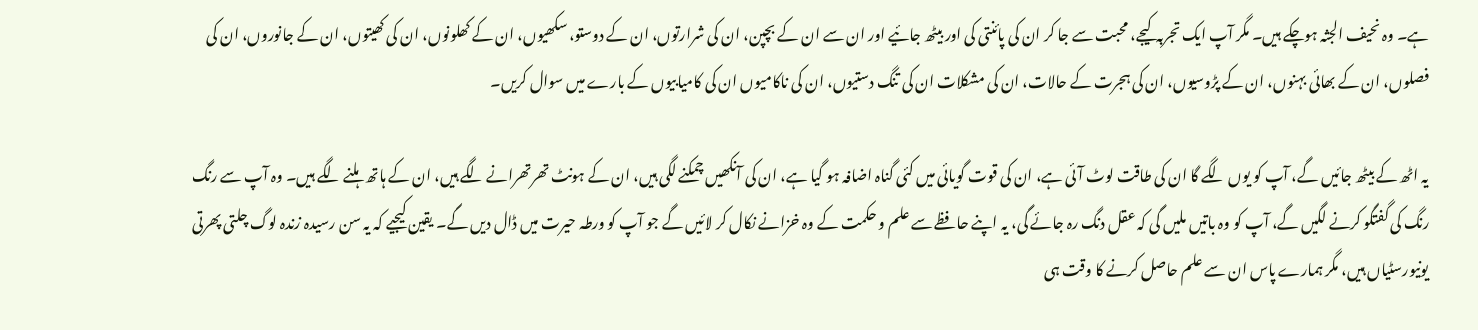ہے۔ وہ نحیف الجثہ ہوچکے ہیں۔ مگر آپ ایک تجربہ کیجے، محبت سے جا کر ان کی پائنتی کی اور بیٹھ جائیے اور ان سے ان کے بچپن، ان کی شرارتوں، ان کے دوستو، سکھیوں، ان کے کھلونوں، ان کی کھیتوں، ان کے جانوروں، ان کی فصلوں، ان کے بھائی بہنوں، ان کے پڑوسیوں، ان کی ہجرت کے حالات، ان کی مشکلات ان کی تنگ دستیوں، ان کی ناکامیوں ان کی کامیابیوں کے بارے میں سوال کریں۔

یہ اٹھ کے بیٹھ جائیں گے، آپ کو یوں لگے گا ان کی طاقت لوٹ آئی ہے، ان کی قوت گویائی میں کئی گناہ اضافہ ہو گیا ہے، ان کی آنکھیں چمکنے لگی ہیں، ان کے ہونٹ تھرتھرانے لگے ہیں، ان کے ہاتھ ہلنے لگے ہیں۔ وہ آپ سے رنگ رنگ کی گفتگو کرنے لگیں گے، آپ کو وہ باتیں ملیں گی کہ عقل دنگ رہ جائے گی، یہ اپنے حافظے سے علم و حکمت کے وہ خزانے نکال کر لائیں گے جو آپ کو ورطہ حیرت میں ڈال دیں گے۔ یقین کیجیے کہ یہ سن رسیدہ زندہ لوگ چلتی پھرتی یونیورسٹیاں ہیں، مگر ہمارے پاس ان سے علم حاصل کرنے کا وقت ہی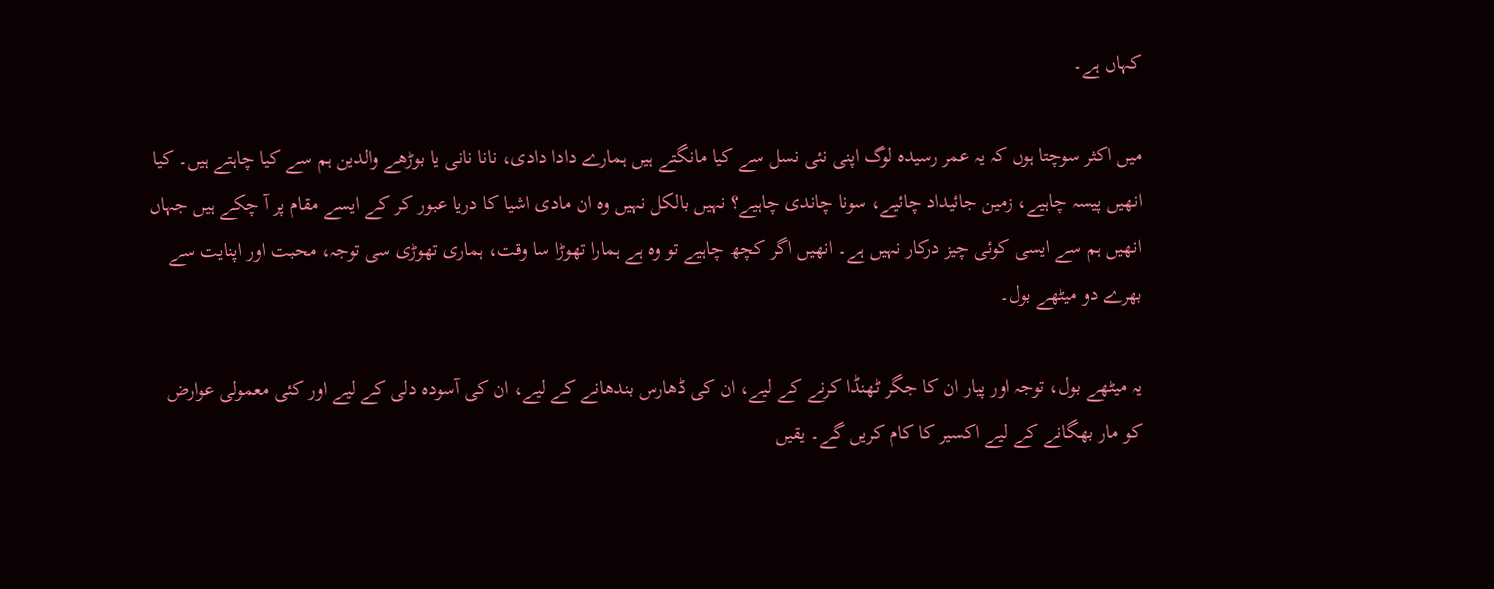کہاں ہے۔

میں اکثر سوچتا ہوں کہ یہ عمر رسیدہ لوگ اپنی نئی نسل سے کیا مانگتے ہیں ہمارے دادا دادی، نانا نانی یا بوڑھے والدین ہم سے کیا چاہتے ہیں۔ کیا انھیں پیسہ چاہیے، زمین جائیداد چائیے، سونا چاندی چاہیے؟ نہیں بالکل نہیں وہ ان مادی اشیا کا دریا عبور کر کے ایسے مقام پر آ چکے ہیں جہاں انھیں ہم سے ایسی کوئی چیز درکار نہیں ہے۔ انھیں اگر کچھ چاہیے تو وہ ہے ہمارا تھوڑا سا وقت، ہماری تھوڑی سی توجہ، محبت اور اپنایت سے بھرے دو میٹھے بول۔

یہ میٹھے بول، توجہ اور پیار ان کا جگر ٹھنڈا کرنے کے لیے، ان کی ڈھارس بندھانے کے لیے، ان کی آسودہ دلی کے لیے اور کئی معمولی عوارض کو مار بھگانے کے لیے اکسیر کا کام کریں گے۔ یقیں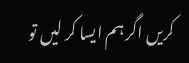کریں اگر ہم ایسا کر لیں تو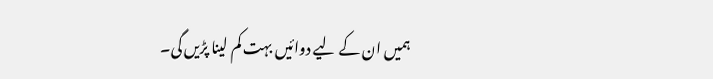ہمیں ان کے لیے دوائیں بہت کم لینا پڑیں گی۔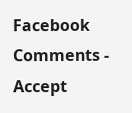Facebook Comments - Accept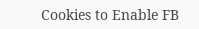Cookies to Enable FB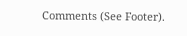Comments (See Footer).